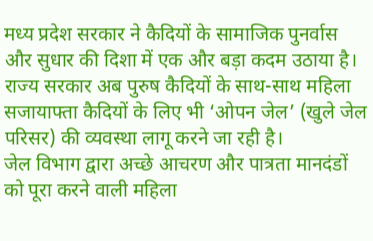मध्य प्रदेश सरकार ने कैदियों के सामाजिक पुनर्वास और सुधार की दिशा में एक और बड़ा कदम उठाया है। राज्य सरकार अब पुरुष कैदियों के साथ-साथ महिला सजायाफ्ता कैदियों के लिए भी ‘ओपन जेल’ (खुले जेल परिसर) की व्यवस्था लागू करने जा रही है।
जेल विभाग द्वारा अच्छे आचरण और पात्रता मानदंडों को पूरा करने वाली महिला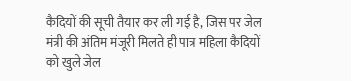कैदियों की सूची तैयार कर ली गई है, जिस पर जेल मंत्री की अंतिम मंजूरी मिलते ही पात्र महिला कैदियों को खुले जेल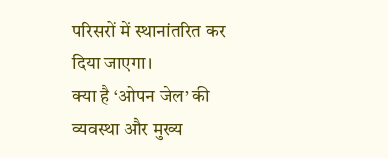परिसरों में स्थानांतरित कर दिया जाएगा।
क्या है ‘ओपन जेल’ की व्यवस्था और मुख्य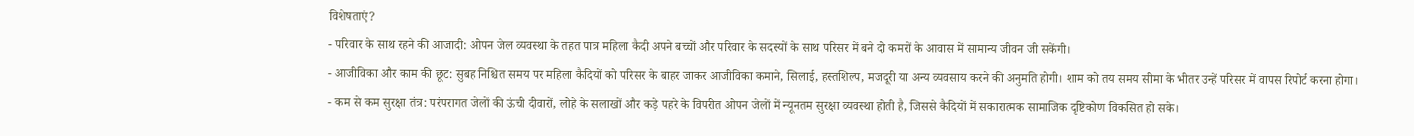विशेषताएं?
- परिवार के साथ रहने की आजादी: ओपन जेल व्यवस्था के तहत पात्र महिला कैदी अपने बच्चों और परिवार के सदस्यों के साथ परिसर में बने दो कमरों के आवास में सामान्य जीवन जी सकेंगी।
- आजीविका और काम की छूट: सुबह निश्चित समय पर महिला कैदियों को परिसर के बाहर जाकर आजीविका कमाने, सिलाई, हस्तशिल्प, मजदूरी या अन्य व्यवसाय करने की अनुमति होगी। शाम को तय समय सीमा के भीतर उन्हें परिसर में वापस रिपोर्ट करना होगा।
- कम से कम सुरक्षा तंत्र: परंपरागत जेलों की ऊंची दीवारों, लोहे के सलाखों और कड़े पहरे के विपरीत ओपन जेलों में न्यूनतम सुरक्षा व्यवस्था होती है, जिससे कैदियों में सकारात्मक सामाजिक दृष्टिकोण विकसित हो सके।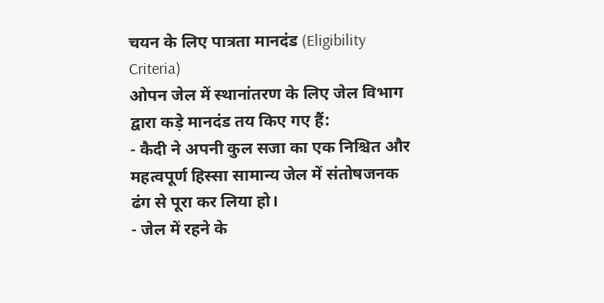चयन के लिए पात्रता मानदंड (Eligibility Criteria)
ओपन जेल में स्थानांतरण के लिए जेल विभाग द्वारा कड़े मानदंड तय किए गए हैं:
- कैदी ने अपनी कुल सजा का एक निश्चित और महत्वपूर्ण हिस्सा सामान्य जेल में संतोषजनक ढंग से पूरा कर लिया हो।
- जेल में रहने के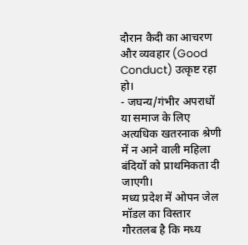दौरान कैदी का आचरण और व्यवहार (Good Conduct) उत्कृष्ट रहा हो।
- जघन्य/गंभीर अपराधों या समाज के लिए अत्यधिक खतरनाक श्रेणी में न आने वाली महिला बंदियों को प्राथमिकता दी जाएगी।
मध्य प्रदेश में ओपन जेल मॉडल का विस्तार
गौरतलब है कि मध्य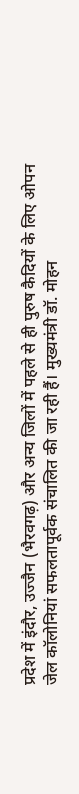प्रदेश में इंदौर, उज्जैन (भैरवगढ़) और अन्य जिलों में पहले से ही पुरुष कैदियों के लिए ओपन जेल कॉलोनियां सफलतापूर्वक संचालित की जा रही हैं। मुख्यमंत्री डॉ. मोहन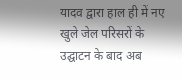यादव द्वारा हाल ही में नए खुले जेल परिसरों के उद्घाटन के बाद अब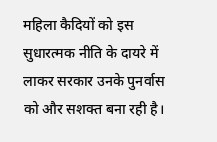महिला कैदियों को इस सुधारत्मक नीति के दायरे में लाकर सरकार उनके पुनर्वास को और सशक्त बना रही है।